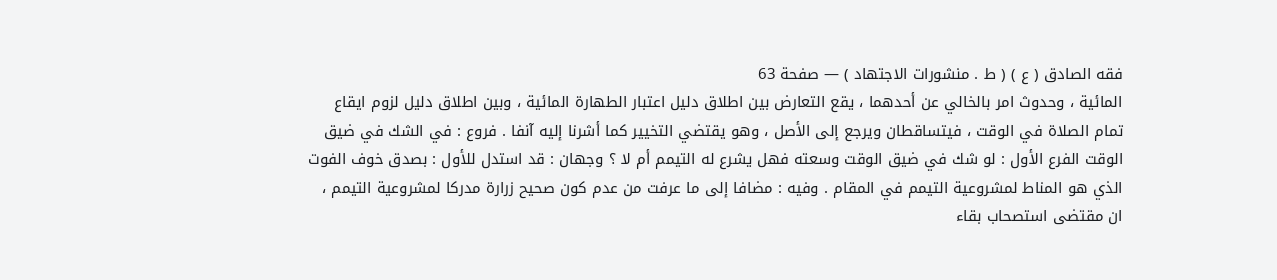فقه الصادق ( ع ) ( ط . منشورات الاجتهاد ) — صفحة 63
المائية ، وحدوث امر بالخالي عن أحدهما ، يقع التعارض بين اطلاق دليل اعتبار الطهارة المائية ، وبين اطلاق دليل لزوم ايقاع تمام الصلاة في الوقت ، فيتساقطان ويرجع إلى الأصل ، وهو يقتضي التخيير كما أشرنا إليه آنفا . فروع : في الشك في ضيق الوقت الفرع الأول : لو شك في ضيق الوقت وسعته فهل يشرع له التيمم أم لا ؟ وجهان : قد استدل للأول : بصدق خوف الفوت الذي هو المناط لمشروعية التيمم في المقام . وفيه : مضافا إلى ما عرفت من عدم كون صحيح زرارة مدركا لمشروعية التيمم ، ان مقتضى استصحاب بقاء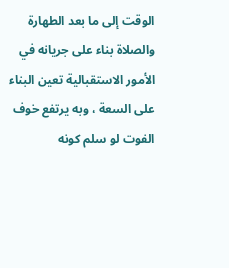الوقت إلى ما بعد الطهارة والصلاة بناء على جريانه في الأمور الاستقبالية تعين البناء على السعة ، وبه يرتفع خوف الفوت لو سلم كونه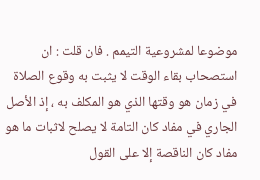موضوعا لمشروعية التيمم . فان قلت : ان استصحاب بقاء الوقت لا يثبت به وقوع الصلاة في زمان هو وقتها الذي هو المكلف به ، إذ الأصل الجاري في مفاد كان التامة لا يصلح لاثبات ما هو مفاد كان الناقصة إلا على القول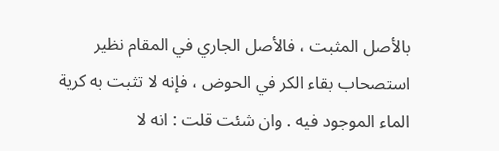بالأصل المثبت ، فالأصل الجاري في المقام نظير استصحاب بقاء الكر في الحوض ، فإنه لا تثبت به كرية الماء الموجود فيه . وان شئت قلت : انه لا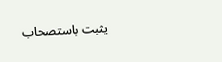يثبت باستصحاب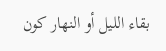بقاء الليل أو النهار كون